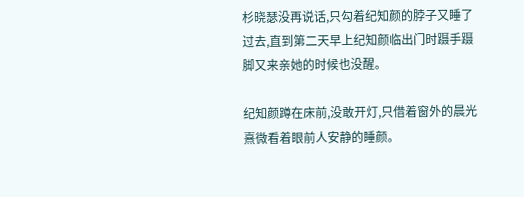杉晓瑟没再说话,只勾着纪知颜的脖子又睡了过去,直到第二天早上纪知颜临出门时蹑手蹑脚又来亲她的时候也没醒。

纪知颜蹲在床前,没敢开灯,只借着窗外的晨光熹微看着眼前人安静的睡颜。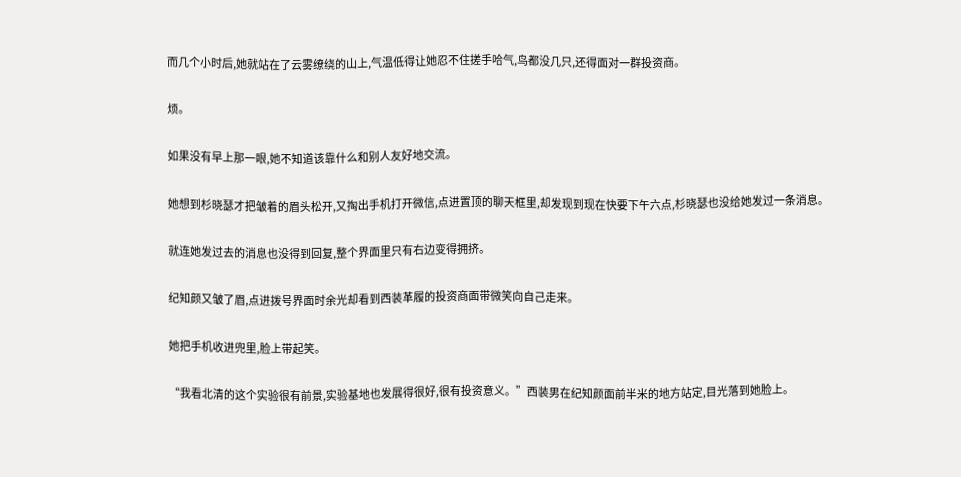而几个小时后,她就站在了云雾缭绕的山上,气温低得让她忍不住搓手哈气,鸟都没几只,还得面对一群投资商。

烦。

如果没有早上那一眼,她不知道该靠什么和别人友好地交流。

她想到杉晓瑟才把皱着的眉头松开,又掏出手机打开微信,点进置顶的聊天框里,却发现到现在快要下午六点,杉晓瑟也没给她发过一条消息。

就连她发过去的消息也没得到回复,整个界面里只有右边变得拥挤。

纪知颜又皱了眉,点进拨号界面时余光却看到西装革履的投资商面带微笑向自己走来。

她把手机收进兜里,脸上带起笑。

“我看北清的这个实验很有前景,实验基地也发展得很好,很有投资意义。”西装男在纪知颜面前半米的地方站定,目光落到她脸上。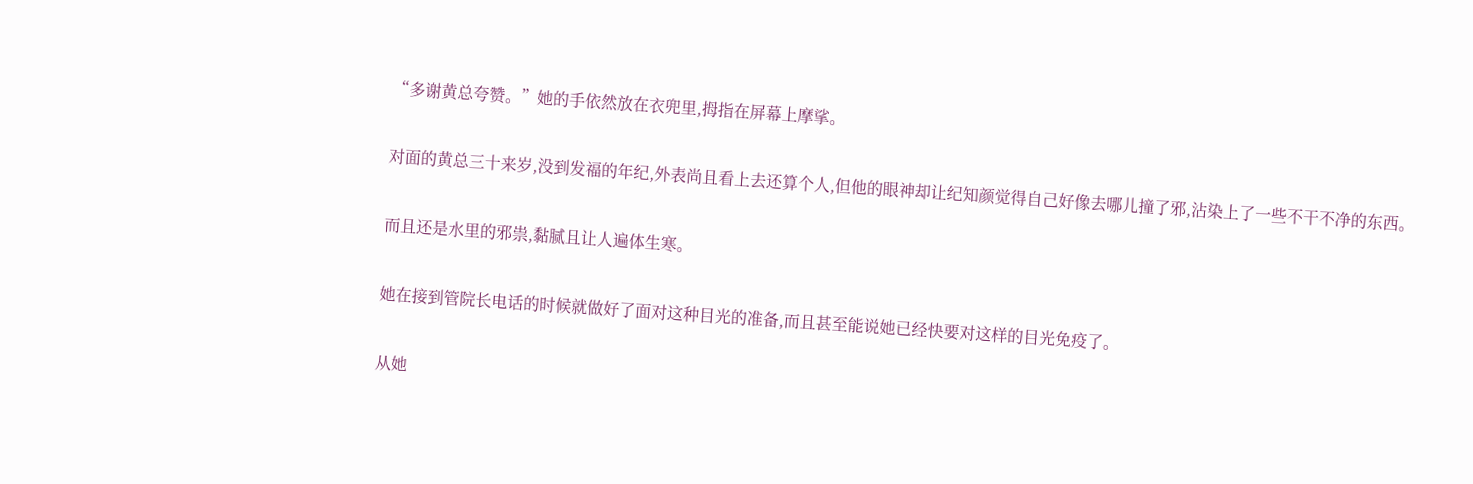“多谢黄总夸赞。”她的手依然放在衣兜里,拇指在屏幕上摩挲。

对面的黄总三十来岁,没到发福的年纪,外表尚且看上去还算个人,但他的眼神却让纪知颜觉得自己好像去哪儿撞了邪,沾染上了一些不干不净的东西。

而且还是水里的邪祟,黏腻且让人遍体生寒。

她在接到管院长电话的时候就做好了面对这种目光的准备,而且甚至能说她已经快要对这样的目光免疫了。

从她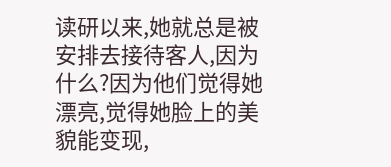读研以来,她就总是被安排去接待客人,因为什么?因为他们觉得她漂亮,觉得她脸上的美貌能变现,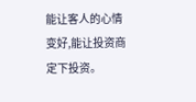能让客人的心情变好,能让投资商定下投资。